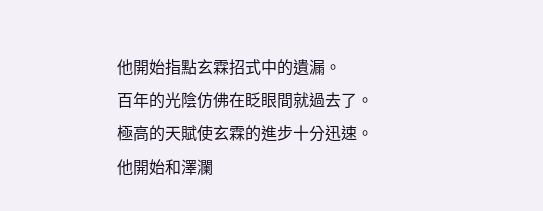他開始指點玄霖招式中的遺漏。
百年的光陰仿佛在眨眼間就過去了。
極高的天賦使玄霖的進步十分迅速。
他開始和澤瀾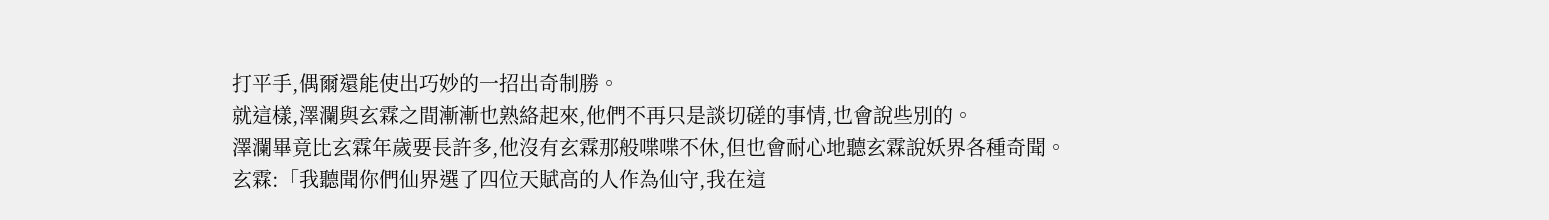打平手,偶爾還能使出巧妙的一招出奇制勝。
就這樣,澤瀾與玄霖之間漸漸也熟絡起來,他們不再只是談切磋的事情,也會說些別的。
澤瀾畢竟比玄霖年歲要長許多,他沒有玄霖那般喋喋不休,但也會耐心地聽玄霖說妖界各種奇聞。
玄霖:「我聽聞你們仙界選了四位天賦高的人作為仙守,我在這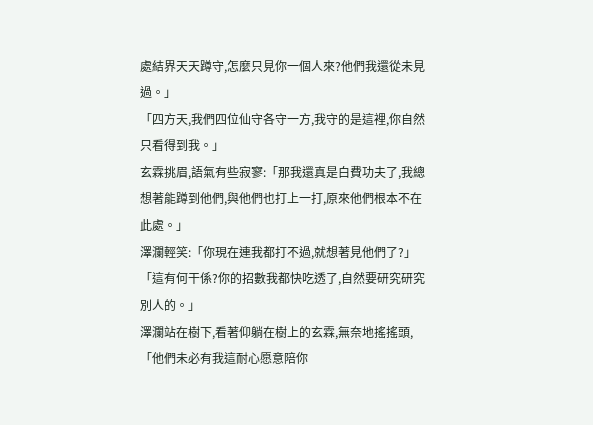處結界天天蹲守,怎麼只見你一個人來?他們我還從未見過。」
「四方天,我們四位仙守各守一方,我守的是這裡,你自然只看得到我。」
玄霖挑眉,語氣有些寂寥:「那我還真是白費功夫了,我總想著能蹲到他們,與他們也打上一打,原來他們根本不在此處。」
澤瀾輕笑:「你現在連我都打不過,就想著見他們了?」
「這有何干係?你的招數我都快吃透了,自然要研究研究別人的。」
澤瀾站在樹下,看著仰躺在樹上的玄霖,無奈地搖搖頭,「他們未必有我這耐心愿意陪你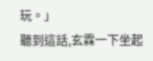玩。」
聽到這話,玄霖一下坐起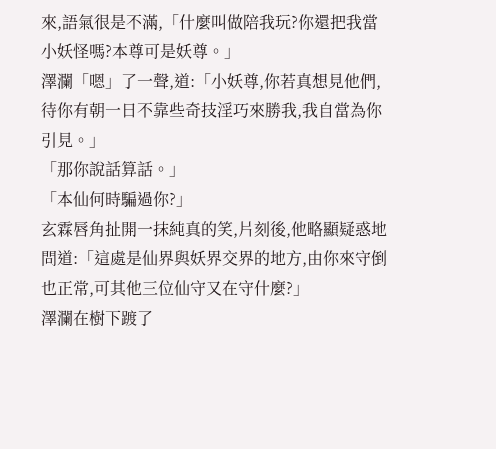來,語氣很是不滿,「什麼叫做陪我玩?你還把我當小妖怪嗎?本尊可是妖尊。」
澤瀾「嗯」了一聲,道:「小妖尊,你若真想見他們,待你有朝一日不靠些奇技淫巧來勝我,我自當為你引見。」
「那你說話算話。」
「本仙何時騙過你?」
玄霖唇角扯開一抹純真的笑,片刻後,他略顯疑惑地問道:「這處是仙界與妖界交界的地方,由你來守倒也正常,可其他三位仙守又在守什麼?」
澤瀾在樹下踱了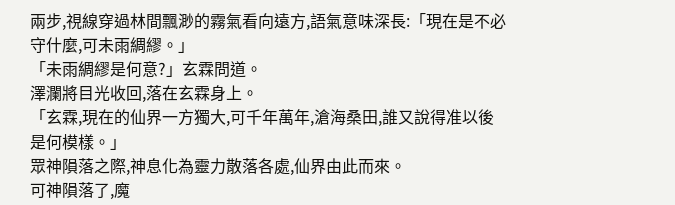兩步,視線穿過林間飄渺的霧氣看向遠方,語氣意味深長:「現在是不必守什麼,可未雨綢繆。」
「未雨綢繆是何意?」玄霖問道。
澤瀾將目光收回,落在玄霖身上。
「玄霖,現在的仙界一方獨大,可千年萬年,滄海桑田,誰又說得准以後是何模樣。」
眾神隕落之際,神息化為靈力散落各處,仙界由此而來。
可神隕落了,魔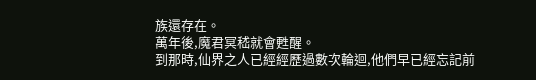族還存在。
萬年後,魔君冥嵇就會甦醒。
到那時,仙界之人已經經歷過數次輪迴,他們早已經忘記前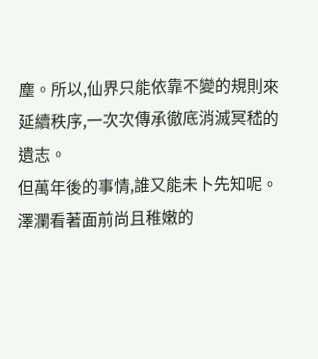塵。所以,仙界只能依靠不變的規則來延續秩序,一次次傳承徹底消滅冥嵇的遺志。
但萬年後的事情,誰又能未卜先知呢。
澤瀾看著面前尚且稚嫩的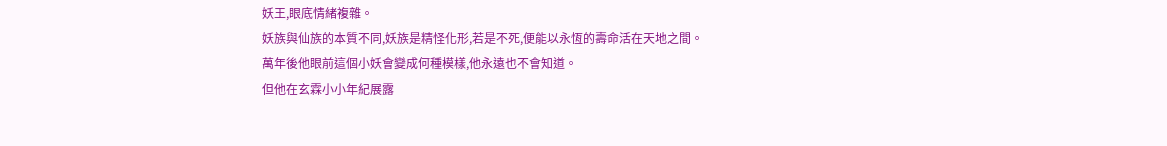妖王,眼底情緒複雜。
妖族與仙族的本質不同,妖族是精怪化形,若是不死,便能以永恆的壽命活在天地之間。
萬年後他眼前這個小妖會變成何種模樣,他永遠也不會知道。
但他在玄霖小小年紀展露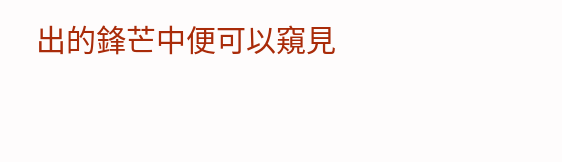出的鋒芒中便可以窺見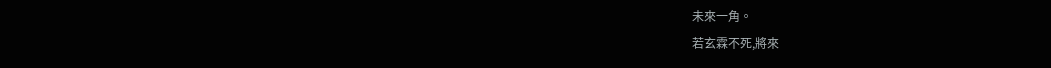未來一角。
若玄霖不死,將來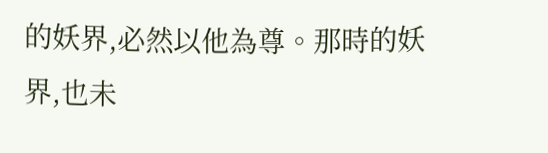的妖界,必然以他為尊。那時的妖界,也未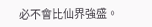必不會比仙界強盛。